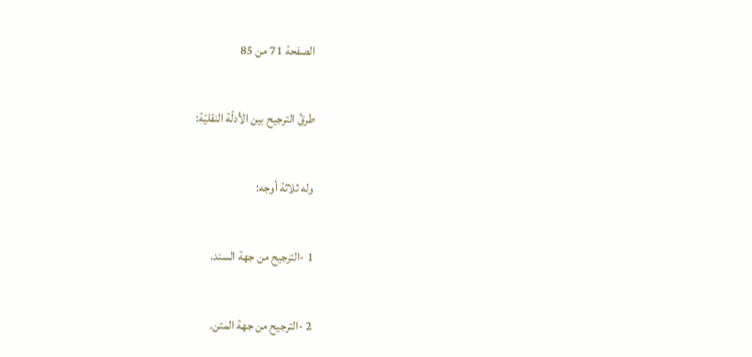الصفحة 71 من 85

طرقُ الترجيح بين الأدلّة النقليّة:

وله ثلاثة أوجه:

1 -الترجيح من جهة السند.

2 -الترجيح من جهة المتن.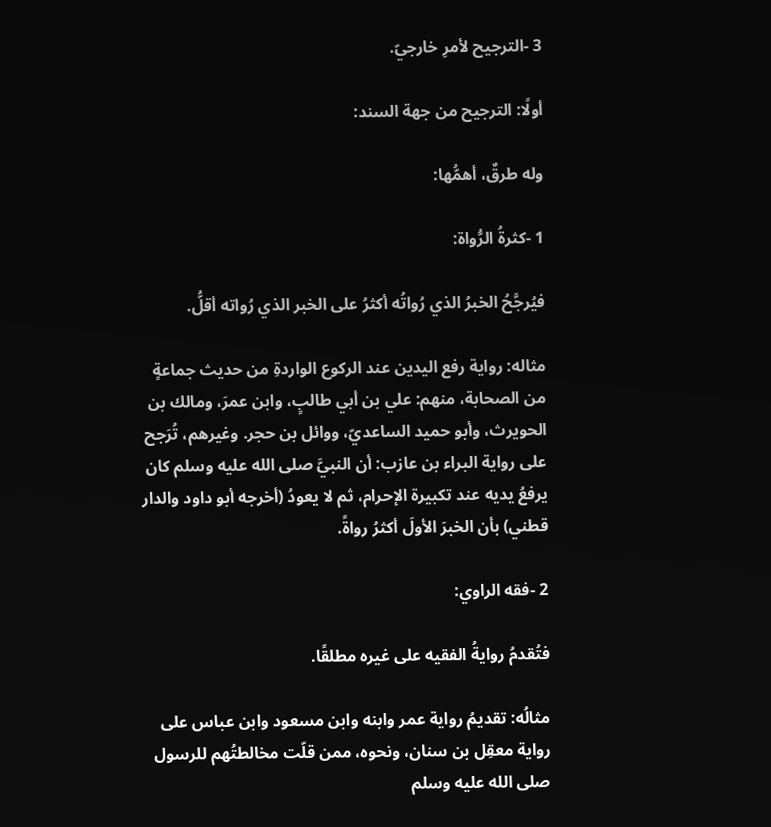3 -الترجيح لأمرِ خارجيّ.

أولًا: الترجيح من جهة السند:

وله طرقٌ، أهمُّها:

1 -كثرةُ الرُّواة:

فيُرجَّحُ الخبرُ الذي رُواتُه أكثرُ على الخبر الذي رُواته أقلُّ.

مثاله: رواية رفع اليدين عند الركوع الواردةِ من حديث جماعةٍ من الصحابة، منهم: علي بن أبي طالبٍ، وابن عمرَ، ومالك بن الحويرث، وأبو حميد الساعديّ، ووائل بن حجر. وغيرهم، تُرَجح على رواية البراء بن عازب: أن النبيَّ صلى الله عليه وسلم كان يرفعُ يديه عند تكبيرة الإحرام، ثم لا يعودُ (أخرجه أبو داود والدار قطني) بأن الخبرَ الأولَ أكثرُ رواةً.

2 -فقه الراوي:

فتُقدمُ روايةُ الفقيه على غيره مطلقًا.

مثالُه: تقديمُ رواية عمر وابنه وابن مسعود وابن عباس على رواية معقِل بن سنان، ونحوه، ممن قلّت مخالطتُهم للرسول صلى الله عليه وسلم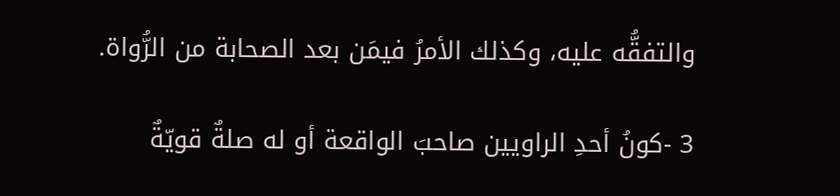والتفقُّه عليه، وكذلك الأمرُ فيمَن بعد الصحابة من الرُّواة.

3 -كونُ أحدِ الراويين صاحبَ الواقعة أو له صلةٌ قويّةٌ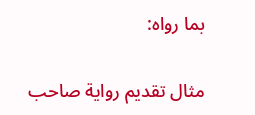بما رواه:

مثال تقديم رواية صاحب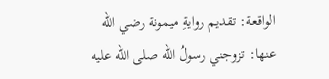الواقعة: تقديم روايةِ ميمونة رضي الله عنها: تزوجني رسولُ الله صلى الله عليه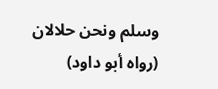وسلم ونحن حلالان (رواه أبو داود)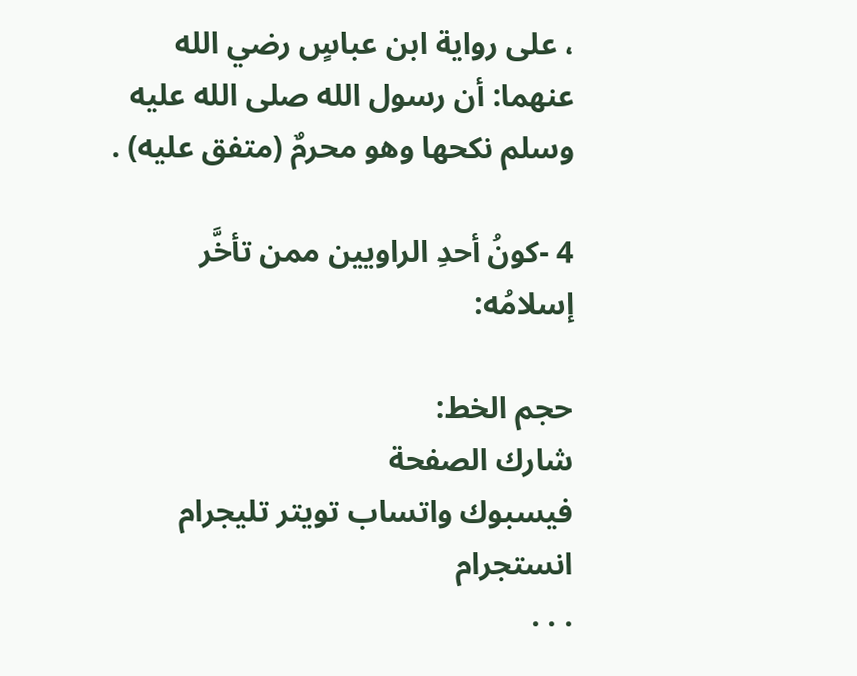، على رواية ابن عباسٍ رضي الله عنهما: أن رسول الله صلى الله عليه وسلم نكحها وهو محرمٌ (متفق عليه) .

4 -كونُ أحدِ الراويين ممن تأخَّر إسلامُه:

حجم الخط:
شارك الصفحة
فيسبوك واتساب تويتر تليجرام انستجرام
. . .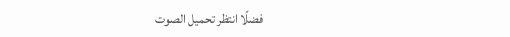فضلًا انتظر تحميل الصوت